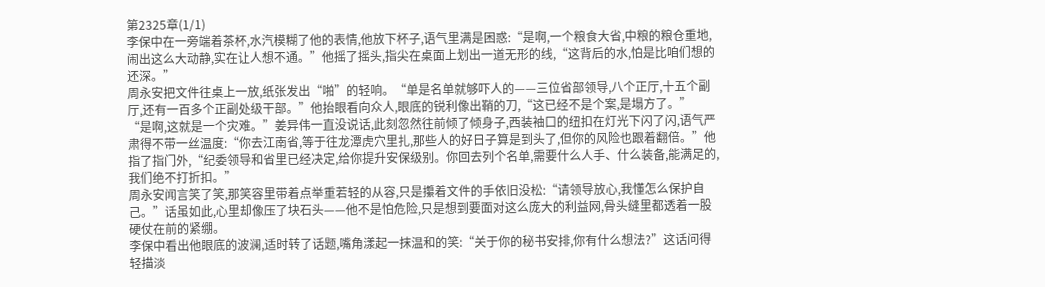第2325章(1/1)
李保中在一旁端着茶杯,水汽模糊了他的表情,他放下杯子,语气里满是困惑:“是啊,一个粮食大省,中粮的粮仓重地,闹出这么大动静,实在让人想不通。”他摇了摇头,指尖在桌面上划出一道无形的线,“这背后的水,怕是比咱们想的还深。”
周永安把文件往桌上一放,纸张发出“啪”的轻响。“单是名单就够吓人的——三位省部领导,八个正厅,十五个副厅,还有一百多个正副处级干部。”他抬眼看向众人,眼底的锐利像出鞘的刀,“这已经不是个案,是塌方了。”
“是啊,这就是一个灾难。”姜异伟一直没说话,此刻忽然往前倾了倾身子,西装袖口的纽扣在灯光下闪了闪,语气严肃得不带一丝温度:“你去江南省,等于往龙潭虎穴里扎,那些人的好日子算是到头了,但你的风险也跟着翻倍。”他指了指门外,“纪委领导和省里已经决定,给你提升安保级别。你回去列个名单,需要什么人手、什么装备,能满足的,我们绝不打折扣。”
周永安闻言笑了笑,那笑容里带着点举重若轻的从容,只是攥着文件的手依旧没松:“请领导放心,我懂怎么保护自己。”话虽如此,心里却像压了块石头——他不是怕危险,只是想到要面对这么庞大的利益网,骨头缝里都透着一股硬仗在前的紧绷。
李保中看出他眼底的波澜,适时转了话题,嘴角漾起一抹温和的笑:“关于你的秘书安排,你有什么想法?”这话问得轻描淡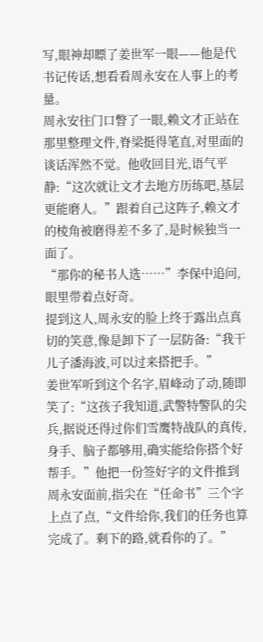写,眼神却瞟了姜世军一眼——他是代书记传话,想看看周永安在人事上的考量。
周永安往门口瞥了一眼,赖文才正站在那里整理文件,脊梁挺得笔直,对里面的谈话浑然不觉。他收回目光,语气平静:“这次就让文才去地方历练吧,基层更能磨人。”跟着自己这阵子,赖文才的棱角被磨得差不多了,是时候独当一面了。
“那你的秘书人选……”李保中追问,眼里带着点好奇。
提到这人,周永安的脸上终于露出点真切的笑意,像是卸下了一层防备:“我干儿子潘海波,可以过来搭把手。”
姜世军听到这个名字,眉峰动了动,随即笑了:“这孩子我知道,武警特警队的尖兵,据说还得过你们雪鹰特战队的真传,身手、脑子都够用,确实能给你搭个好帮手。”他把一份签好字的文件推到周永安面前,指尖在“任命书”三个字上点了点,“文件给你,我们的任务也算完成了。剩下的路,就看你的了。”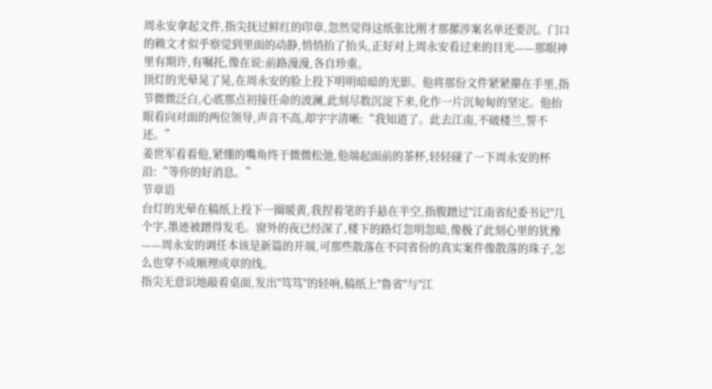周永安拿起文件,指尖抚过鲜红的印章,忽然觉得这纸张比刚才那摞涉案名单还要沉。门口的赖文才似乎察觉到里面的动静,悄悄抬了抬头,正好对上周永安看过来的目光——那眼神里有期许,有嘱托,像在说:前路漫漫,各自珍重。
顶灯的光晕晃了晃,在周永安的脸上投下明明暗暗的光影。他将那份文件紧紧攥在手里,指节微微泛白,心底那点初接任命的波澜,此刻尽数沉淀下来,化作一片沉甸甸的坚定。他抬眼看向对面的两位领导,声音不高,却字字清晰:“我知道了。此去江南,不破楼兰,誓不还。”
姜世军看着他,紧绷的嘴角终于微微松弛,他端起面前的茶杯,轻轻碰了一下周永安的杯沿:“等你的好消息。”
节章语
台灯的光晕在稿纸上投下一圈暖黄,我捏着笔的手悬在半空,指腹蹭过"江南省纪委书记"几个字,墨迹被蹭得发毛。窗外的夜已经深了,楼下的路灯忽明忽暗,像极了此刻心里的犹豫——周永安的调任本该是新篇的开端,可那些散落在不同省份的真实案件像散落的珠子,怎么也穿不成顺理成章的线。
指尖无意识地敲着桌面,发出"笃笃"的轻响,稿纸上"鲁省"与"江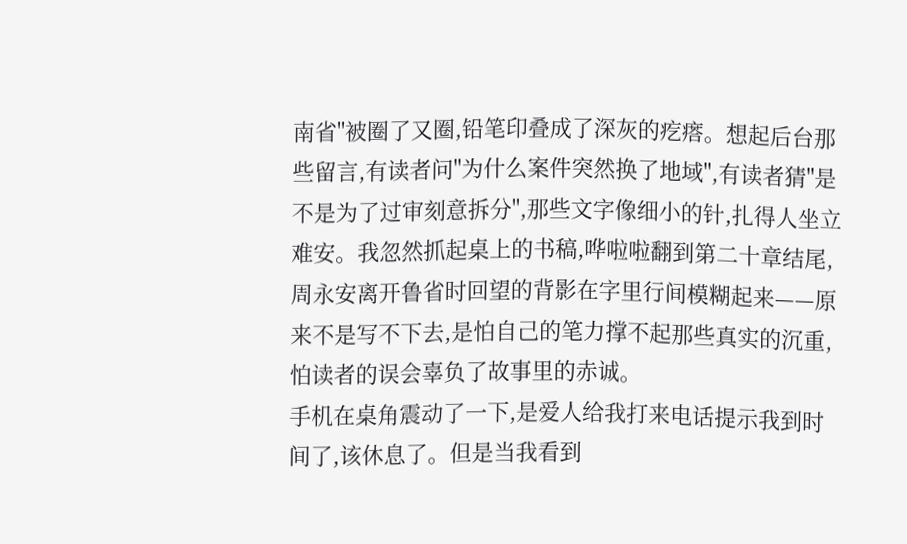南省"被圈了又圈,铅笔印叠成了深灰的疙瘩。想起后台那些留言,有读者问"为什么案件突然换了地域",有读者猜"是不是为了过审刻意拆分",那些文字像细小的针,扎得人坐立难安。我忽然抓起桌上的书稿,哗啦啦翻到第二十章结尾,周永安离开鲁省时回望的背影在字里行间模糊起来——原来不是写不下去,是怕自己的笔力撑不起那些真实的沉重,怕读者的误会辜负了故事里的赤诚。
手机在桌角震动了一下,是爱人给我打来电话提示我到时间了,该休息了。但是当我看到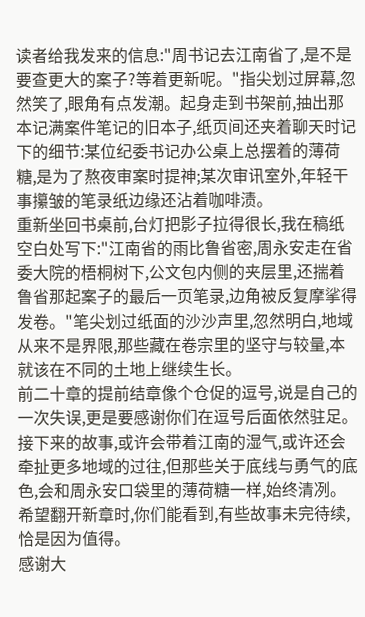读者给我发来的信息:"周书记去江南省了,是不是要查更大的案子?等着更新呢。"指尖划过屏幕,忽然笑了,眼角有点发潮。起身走到书架前,抽出那本记满案件笔记的旧本子,纸页间还夹着聊天时记下的细节:某位纪委书记办公桌上总摆着的薄荷糖,是为了熬夜审案时提神;某次审讯室外,年轻干事攥皱的笔录纸边缘还沾着咖啡渍。
重新坐回书桌前,台灯把影子拉得很长,我在稿纸空白处写下:"江南省的雨比鲁省密,周永安走在省委大院的梧桐树下,公文包内侧的夹层里,还揣着鲁省那起案子的最后一页笔录,边角被反复摩挲得发卷。"笔尖划过纸面的沙沙声里,忽然明白,地域从来不是界限,那些藏在卷宗里的坚守与较量,本就该在不同的土地上继续生长。
前二十章的提前结章像个仓促的逗号,说是自己的一次失误,更是要感谢你们在逗号后面依然驻足。接下来的故事,或许会带着江南的湿气,或许还会牵扯更多地域的过往,但那些关于底线与勇气的底色,会和周永安口袋里的薄荷糖一样,始终清冽。希望翻开新章时,你们能看到,有些故事未完待续,恰是因为值得。
感谢大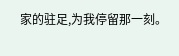家的驻足,为我停留那一刻。